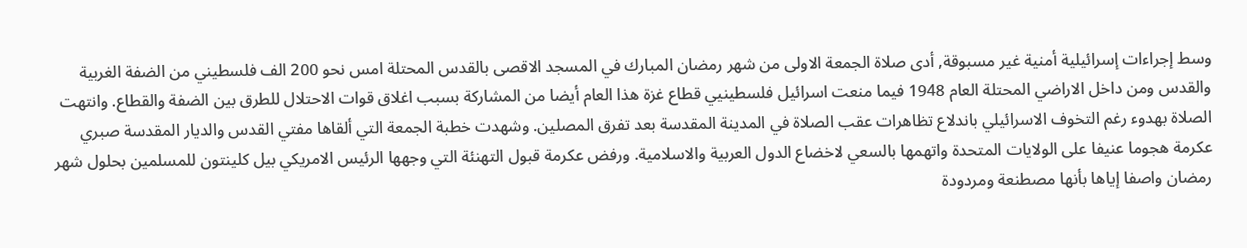وسط إجراءات إسرائيلية أمنية غير مسبوقة, أدى صلاة الجمعة الاولى من شهر رمضان المبارك في المسجد الاقصى بالقدس المحتلة امس نحو 200 الف فلسطيني من الضفة الغربية والقدس ومن داخل الاراضي المحتلة العام 1948 فيما منعت اسرائيل فلسطينيي قطاع غزة هذا العام أيضا من المشاركة بسبب اغلاق قوات الاحتلال للطرق بين الضفة والقطاع. وانتهت الصلاة بهدوء رغم التخوف الاسرائيلي باندلاع تظاهرات عقب الصلاة في المدينة المقدسة بعد تفرق المصلين. وشهدت خطبة الجمعة التي ألقاها مفتي القدس والديار المقدسة صبري عكرمة هجوما عنيفا على الولايات المتحدة واتهمها بالسعي لاخضاع الدول العربية والاسلامية. ورفض عكرمة قبول التهنئة التي وجهها الرئيس الامريكي بيل كلينتون للمسلمين بحلول شهر رمضان واصفا إياها بأنها مصطنعة ومردودة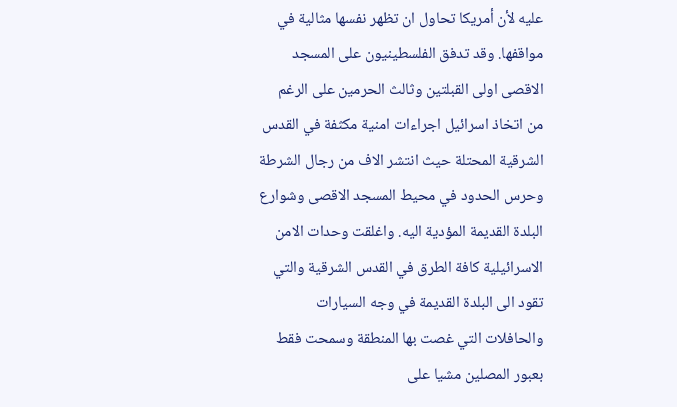عليه لأن أمريكا تحاول ان تظهر نفسها مثالية في مواقفها. وقد تدفق الفلسطينيون على المسجد الاقصى اولى القبلتين وثالث الحرمين على الرغم من اتخاذ اسرائيل اجراءات امنية مكثفة في القدس الشرقية المحتلة حيث انتشر الاف من رجال الشرطة وحرس الحدود في محيط المسجد الاقصى وشوارع البلدة القديمة المؤدية اليه. واغلقت وحدات الامن الاسرائيلية كافة الطرق في القدس الشرقية والتي تقود الى البلدة القديمة في وجه السيارات والحافلات التي غصت بها المنطقة وسمحت فقط بعبور المصلين مشيا على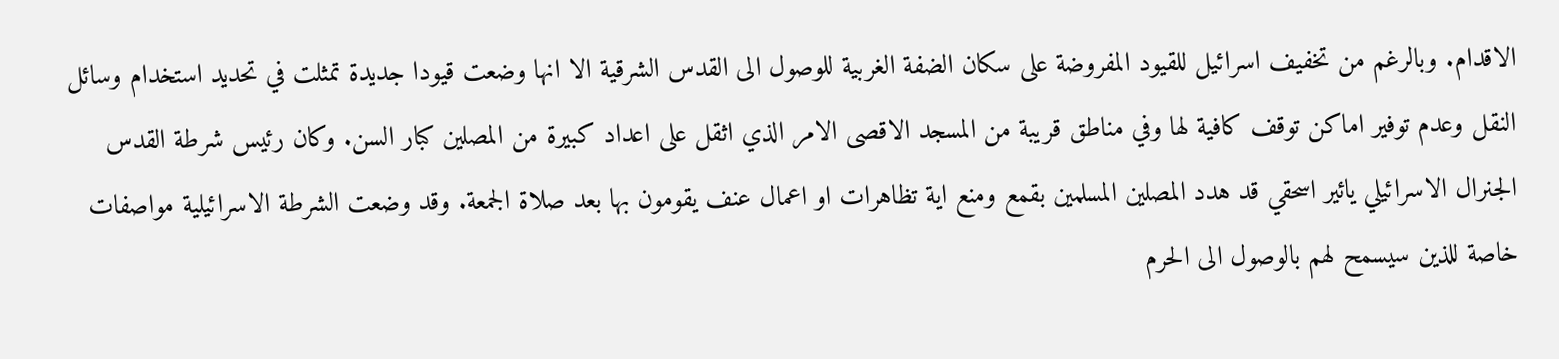الاقدام. وبالرغم من تخفيف اسرائيل للقيود المفروضة على سكان الضفة الغربية للوصول الى القدس الشرقية الا انها وضعت قيودا جديدة تمثلت في تحديد استخدام وسائل النقل وعدم توفير اماكن توقف كافية لها وفي مناطق قريبة من المسجد الاقصى الامر الذي اثقل على اعداد كبيرة من المصلين كبار السن. وكان رئيس شرطة القدس الجنرال الاسرائيلي يائير اسحقي قد هدد المصلين المسلمين بقمع ومنع اية تظاهرات او اعمال عنف يقومون بها بعد صلاة الجمعة. وقد وضعت الشرطة الاسرائيلية مواصفات خاصة للذين سيسمح لهم بالوصول الى الحرم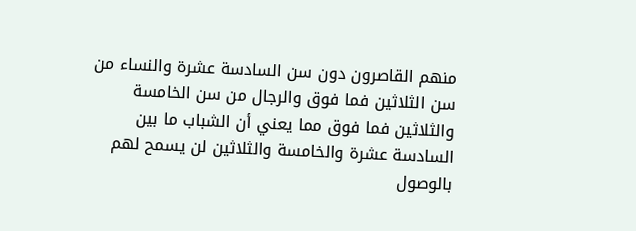منهم القاصرون دون سن السادسة عشرة والنساء من سن الثلاثين فما فوق والرجال من سن الخامسة والثلاثين فما فوق مما يعني أن الشباب ما بين السادسة عشرة والخامسة والثلاثين لن يسمح لهم بالوصول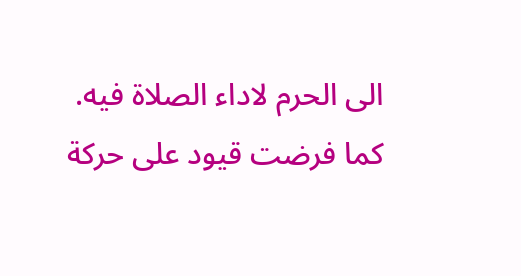الى الحرم لاداء الصلاة فيه. كما فرضت قيود على حركة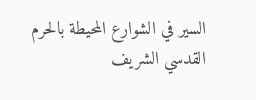السير في الشوارع المحيطة بالحرم القدسي الشريف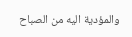والمؤدية اليه من الصباح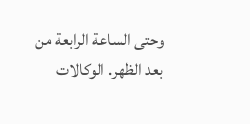وحتى الساعة الرابعة من بعد الظهر. الوكالات